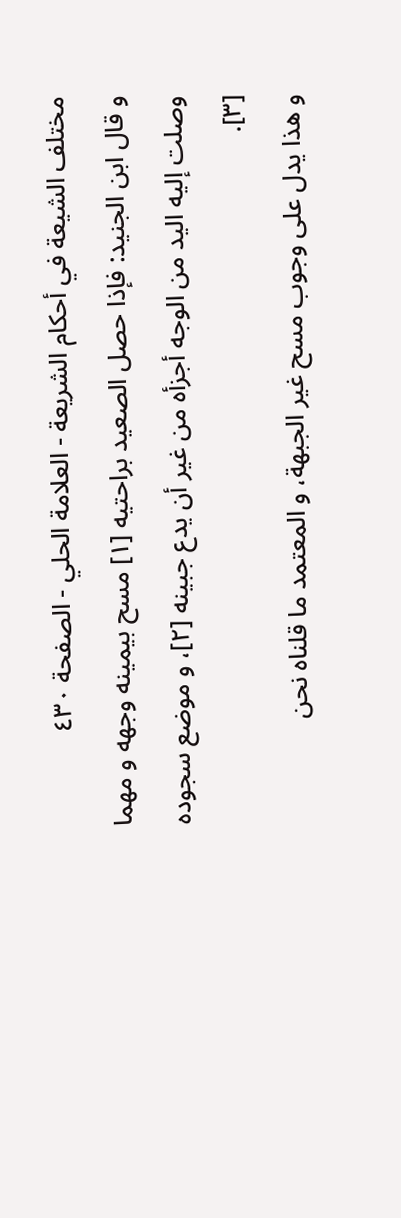مختلف الشيعة في أحكام الشريعة - العلامة الحلي - الصفحة ٤٣٠
و قال ابن الجنيد: فإذا حصل الصعيد براحتيه [١] مسح بيمينه وجهه و مهما وصلت إليه اليد من الوجه أجزأه من غير أن يدع جبينه [٢]، و موضع سجوده [٣].
و هذا يدل على وجوب مسح غير الجبهة، و المعتمد ما قلناه نحن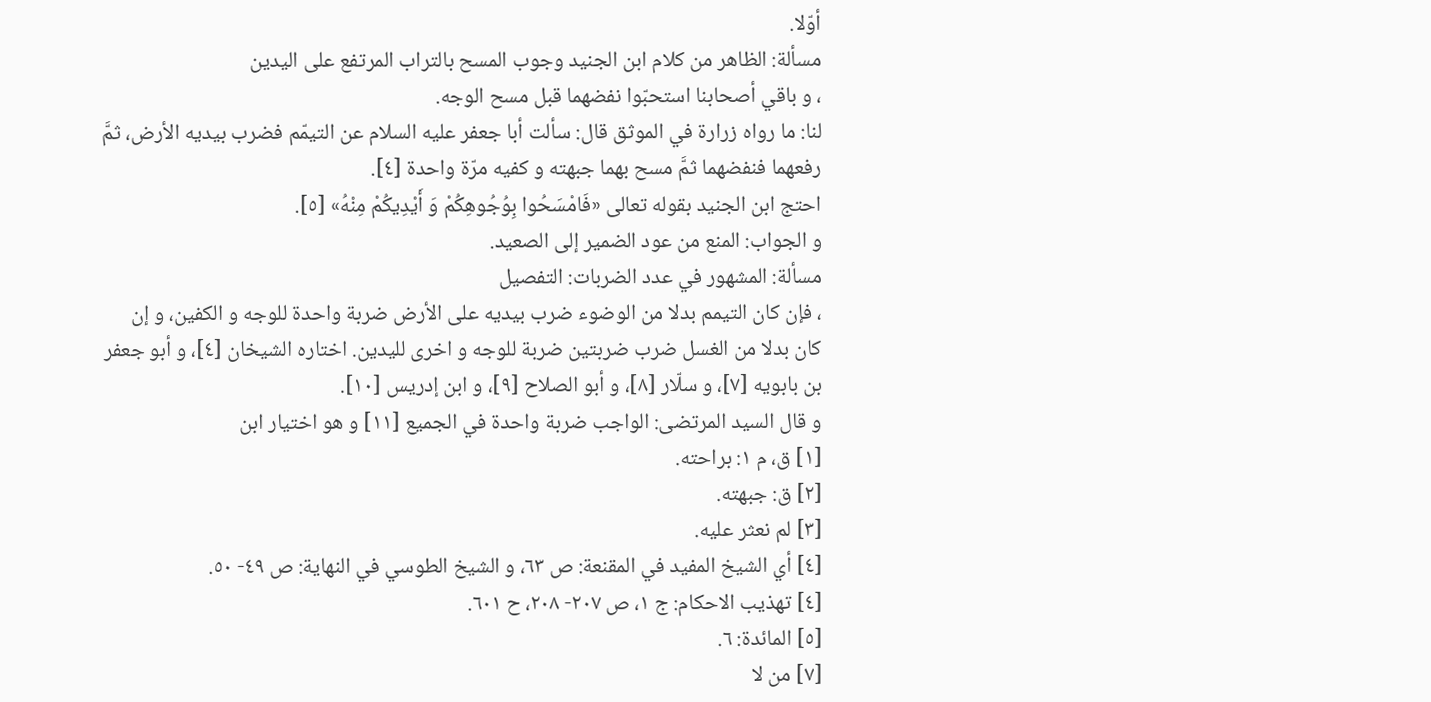أوّلا.
مسألة: الظاهر من كلام ابن الجنيد وجوب المسح بالتراب المرتفع على اليدين
، و باقي أصحابنا استحبّوا نفضهما قبل مسح الوجه.
لنا: ما رواه زرارة في الموثق قال: سألت أبا جعفر عليه السلام عن التيمّم فضرب بيديه الأرض، ثمَّ رفعهما فنفضهما ثمَّ مسح بهما جبهته و كفيه مرّة واحدة [٤].
احتج ابن الجنيد بقوله تعالى «فَامْسَحُوا بِوُجُوهِكُمْ وَ أَيْدِيكُمْ مِنْهُ» [٥].
و الجواب: المنع من عود الضمير إلى الصعيد.
مسألة: المشهور في عدد الضربات: التفصيل
، فإن كان التيمم بدلا من الوضوء ضرب بيديه على الأرض ضربة واحدة للوجه و الكفين، و إن كان بدلا من الغسل ضرب ضربتين ضربة للوجه و اخرى لليدين. اختاره الشيخان [٤]، و أبو جعفر بن بابويه [٧]، و سلّار [٨]، و أبو الصلاح [٩]، و ابن إدريس [١٠].
و قال السيد المرتضى: الواجب ضربة واحدة في الجميع [١١] و هو اختيار ابن
[١] ق، م ١: براحته.
[٢] ق: جبهته.
[٣] لم نعثر عليه.
[٤] أي الشيخ المفيد في المقنعة: ص ٦٣، و الشيخ الطوسي في النهاية: ص ٤٩- ٥٠.
[٤] تهذيب الاحكام: ج ١، ص ٢٠٧- ٢٠٨، ح ٦٠١.
[٥] المائدة: ٦.
[٧] من لا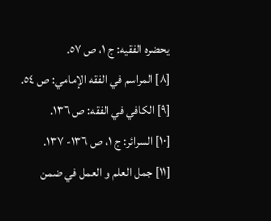يحضره الفقيه: ج ١، ص ٥٧.
[٨] المراسم في الفقه الإمامي: ص ٥٤.
[٩] الكافي في الفقه: ص ١٣٦.
[١٠] السرائر: ج ١، ص ١٣٦- ١٣٧.
[١١] جمل العلم و العمل في ضمن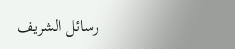رسائل الشريف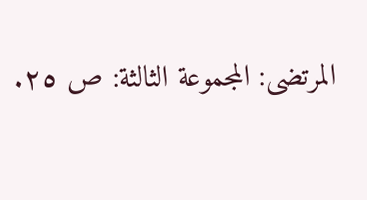المرتضى: المجموعة الثالثة: ص ٢٥.